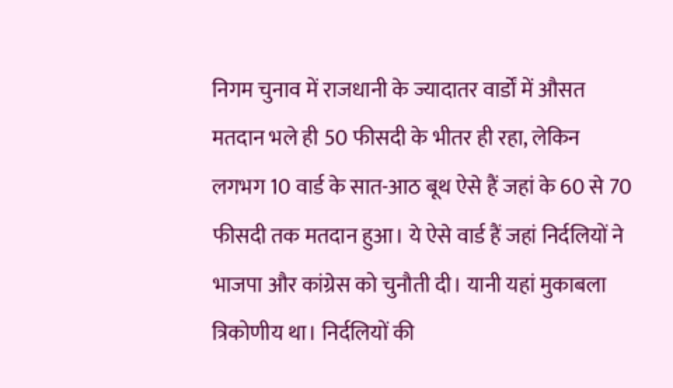निगम चुनाव में राजधानी के ज्यादातर वार्डों में औसत मतदान भले ही 50 फीसदी के भीतर ही रहा, लेकिन लगभग 10 वार्ड के सात-आठ बूथ ऐसे हैं जहां के 60 से 70 फीसदी तक मतदान हुआ। ये ऐसे वार्ड हैं जहां निर्दलियों ने भाजपा और कांग्रेस को चुनौती दी। यानी यहां मुकाबला त्रिकोणीय था। निर्दलियों की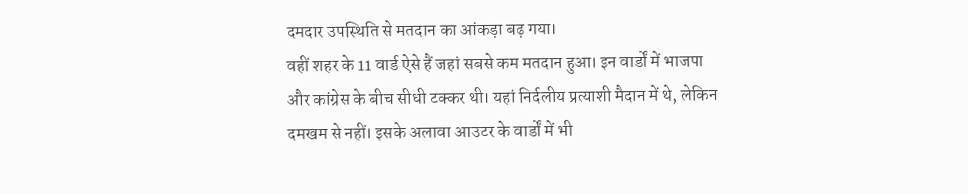दमदार उपस्थिति से मतदान का आंकड़ा बढ़ गया।
वहीं शहर के 11 वार्ड ऐसे हैं जहां सबसे कम मतदान हुआ। इन वार्डों में भाजपा और कांग्रेस के बीच सीधी टक्कर थी। यहां निर्दलीय प्रत्याशी मैदान में थे, लेकिन दमखम से नहीं। इसके अलावा आउटर के वार्डों में भी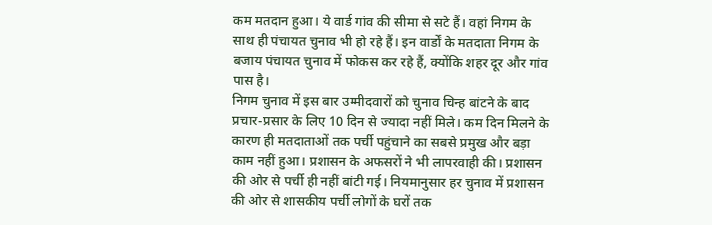कम मतदान हुआ। ये वार्ड गांव की सीमा से सटे हैं। वहां निगम के साथ ही पंचायत चुनाव भी हो रहे हैं। इन वार्डों के मतदाता निगम के बजाय पंचायत चुनाव में फोकस कर रहे हैं, क्योंकि शहर दूर और गांव पास है।
निगम चुनाव में इस बार उम्मीदवारों को चुनाव चिन्ह बांटने के बाद प्रचार-प्रसार के लिए 10 दिन से ज्यादा नहीं मिले। कम दिन मिलने के कारण ही मतदाताओं तक पर्ची पहुंचाने का सबसे प्रमुख और बड़ा काम नहीं हुआ। प्रशासन के अफसरों ने भी लापरवाही की। प्रशासन की ओर से पर्ची ही नहीं बांटी गई। नियमानुसार हर चुनाव में प्रशासन की ओर से शासकीय पर्ची लोगों के घरों तक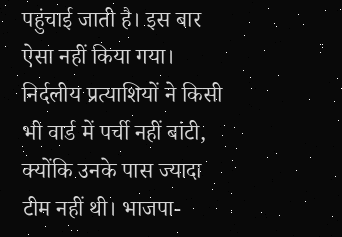पहुंचाई जाती है। इस बार ऐसा नहीं किया गया। निर्दलीय प्रत्याशियों ने किसी भी वार्ड में पर्ची नहीं बांटी, क्योंकि उनके पास ज्यादा टीम नहीं थी। भाजपा-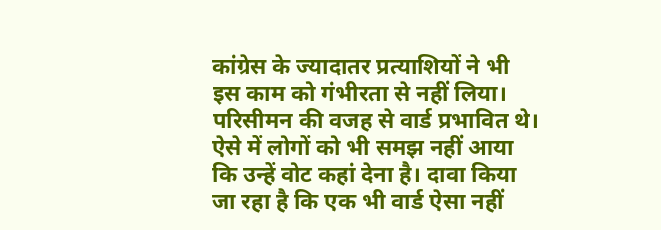कांग्रेस के ज्यादातर प्रत्याशियों ने भी इस काम को गंभीरता से नहीं लिया। परिसीमन की वजह से वार्ड प्रभावित थे। ऐसे में लोगों को भी समझ नहीं आया कि उन्हें वोट कहां देना है। दावा किया जा रहा है कि एक भी वार्ड ऐसा नहीं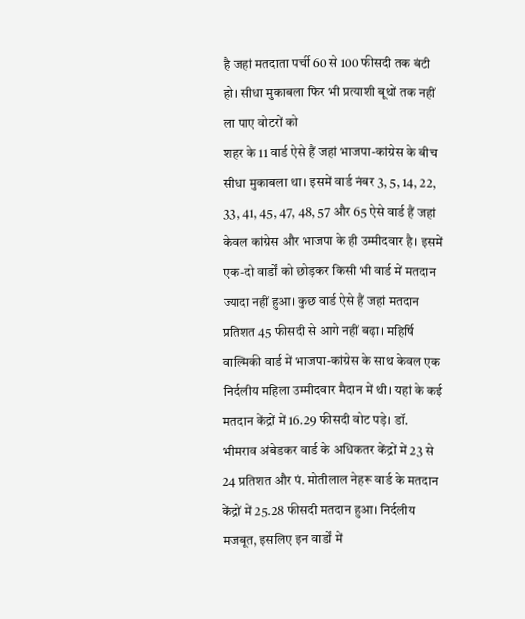है जहां मतदाता पर्ची 60 से 100 फीसदी तक बंटी हो। सीधा मुकाबला फिर भी प्रत्याशी बूथों तक नहीं ला पाए वोटरों को
शहर के 11 वार्ड ऐसे हैं जहां भाजपा-कांग्रेस के बीच सीधा मुकाबला था। इसमें वार्ड नंबर 3, 5, 14, 22, 33, 41, 45, 47, 48, 57 और 65 ऐसे वार्ड हैं जहां केवल कांग्रेस और भाजपा के ही उम्मीदवार है। इसमें एक-दो वार्डों को छोड़कर किसी भी वार्ड में मतदान ज्यादा नहीं हुआ। कुछ वार्ड ऐसे हैं जहां मतदान प्रतिशत 45 फीसदी से आगे नहीं बढ़ा। महिर्षि वाल्मिकी वार्ड में भाजपा-कांग्रेस के साथ केवल एक निर्दलीय महिला उम्मीदवार मैदान में थी। यहां के कई मतदान केंद्रों में 16.29 फीसदी वोट पड़े। डॉ. भीमराव अंबेडकर वार्ड के अधिकतर केंद्रों में 23 से 24 प्रतिशत और पं. मोतीलाल नेहरू वार्ड के मतदान केंद्रों में 25.28 फीसदी मतदान हुआ। निर्दलीय मजबूत, इसलिए इन वार्डों में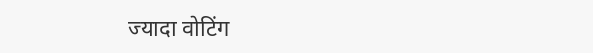ज्यादा वोटिंग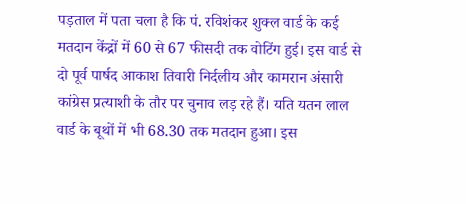पड़ताल में पता चला है कि पं. रविशंकर शुक्ल वार्ड के कई मतदान केंद्रों में 60 से 67 फीसदी तक वोटिंग हुई। इस वार्ड से दो पूर्व पार्षद आकाश तिवारी निर्दलीय और कामरान अंसारी कांग्रेस प्रत्याशी के तौर पर चुनाव लड़ रहे हैं। यति यतन लाल वार्ड के बूथों में भी 68.30 तक मतदान हुआ। इस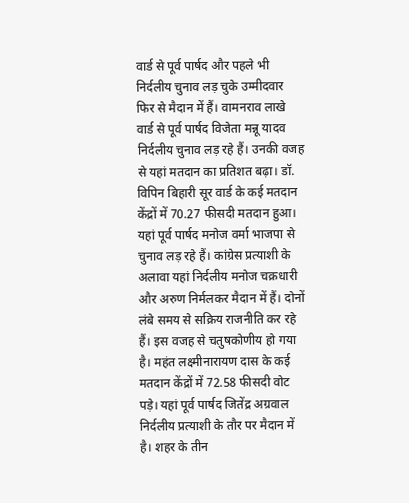वार्ड से पूर्व पार्षद और पहले भी निर्दलीय चुनाव लड़ चुके उम्मीदवार फिर से मैदान में हैं। वामनराव लाखे वार्ड से पूर्व पार्षद विजेता मन्नू यादव निर्दलीय चुनाव लड़ रहे हैं। उनकी वजह से यहां मतदान का प्रतिशत बढ़ा। डॉ. विपिन बिहारी सूर वार्ड के कई मतदान केंद्रों में 70.27 फीसदी मतदान हुआ। यहां पूर्व पार्षद मनोज वर्मा भाजपा से चुनाव लड़ रहे हैं। कांग्रेस प्रत्याशी के अलावा यहां निर्दलीय मनोज चक्रधारी और अरुण निर्मलकर मैदान में हैं। दोनों लंबे समय से सक्रिय राजनीति कर रहे हैं। इस वजह से चतुषकोणीय हो गया है। महंत लक्ष्मीनारायण दास के कई मतदान केंद्रों में 72.58 फीसदी वोट पड़े। यहां पूर्व पार्षद जितेंद्र अग्रवाल निर्दलीय प्रत्याशी के तौर पर मैदान में है। शहर के तीन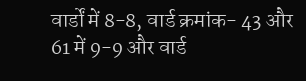वार्डों में 8-8, वार्ड क्रमांक- 43 और 61 में 9-9 और वार्ड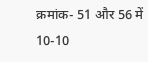क्रमांक- 51 और 56 में 10-10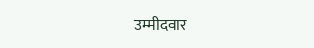उम्मीदवार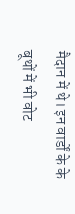मैदान में थे। इन वार्डों के के बूथों में भी वोट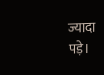ज्यादा पड़े।